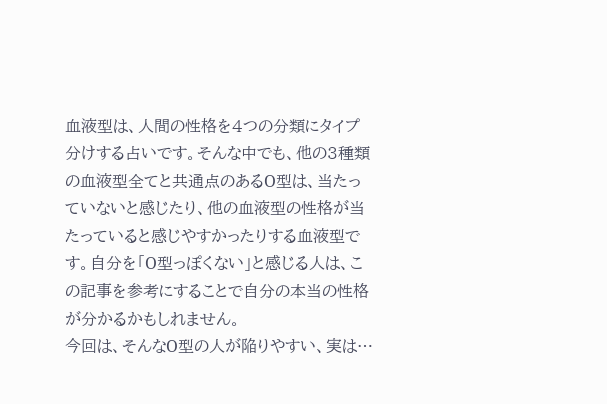血液型は、人間の性格を4つの分類にタイプ分けする占いです。そんな中でも、他の3種類の血液型全てと共通点のあるO型は、当たっていないと感じたり、他の血液型の性格が当たっていると感じやすかったりする血液型です。自分を「O型っぽくない」と感じる人は、この記事を参考にすることで自分の本当の性格が分かるかもしれません。
今回は、そんなO型の人が陥りやすい、実は…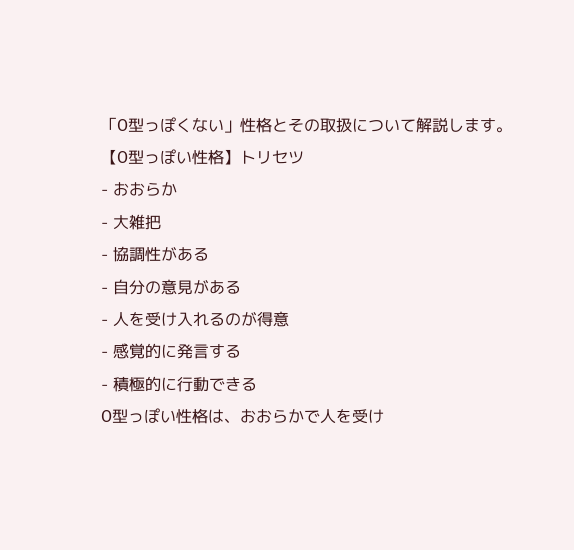「O型っぽくない」性格とその取扱について解説します。
【O型っぽい性格】トリセツ
- おおらか
- 大雑把
- 協調性がある
- 自分の意見がある
- 人を受け入れるのが得意
- 感覚的に発言する
- 積極的に行動できる
O型っぽい性格は、おおらかで人を受け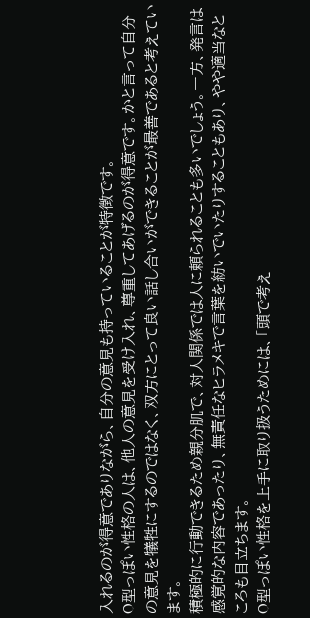入れるのが得意でありながら、自分の意見も持っていることが特徴です。
O型っぽい性格の人は、他人の意見を受け入れ、尊重してあげるのが得意です。かと言って自分の意見を犠牲にするのではなく、双方にとって良い話し合いができることが最善であると考えています。
積極的に行動できるため親分肌で、対人関係では人に頼られることも多いでしょう。一方、発言は感覚的な内容であったり、無責任なヒラメキで言葉を紡いでいたりすることもあり、やや適当なところも目立ちます。
O型っぽい性格を上手に取り扱うためには、「頭で考え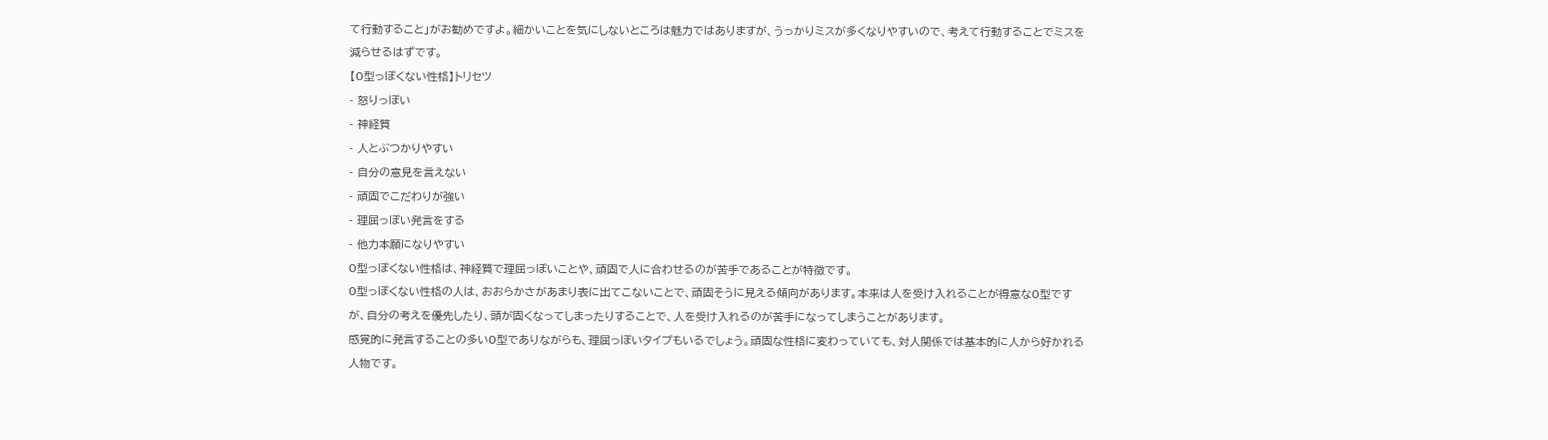て行動すること」がお勧めですよ。細かいことを気にしないところは魅力ではありますが、うっかりミスが多くなりやすいので、考えて行動することでミスを減らせるはずです。
【O型っぽくない性格】トリセツ
- 怒りっぽい
- 神経質
- 人とぶつかりやすい
- 自分の意見を言えない
- 頑固でこだわりが強い
- 理屈っぽい発言をする
- 他力本願になりやすい
O型っぽくない性格は、神経質で理屈っぽいことや、頑固で人に合わせるのが苦手であることが特徴です。
O型っぽくない性格の人は、おおらかさがあまり表に出てこないことで、頑固そうに見える傾向があります。本来は人を受け入れることが得意なO型ですが、自分の考えを優先したり、頭が固くなってしまったりすることで、人を受け入れるのが苦手になってしまうことがあります。
感覚的に発言することの多いO型でありながらも、理屈っぽいタイプもいるでしょう。頑固な性格に変わっていても、対人関係では基本的に人から好かれる人物です。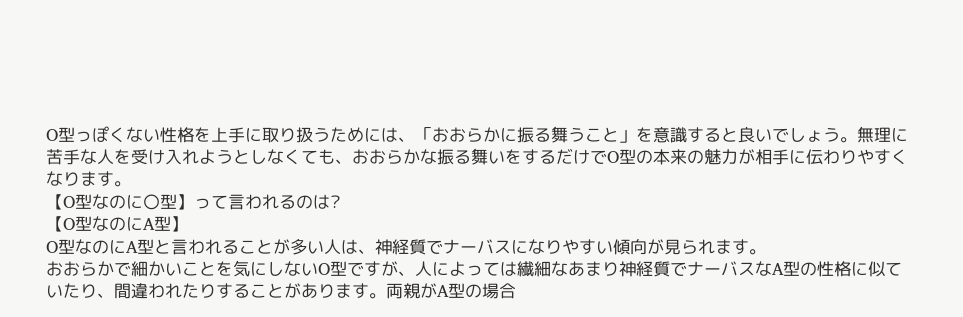O型っぽくない性格を上手に取り扱うためには、「おおらかに振る舞うこと」を意識すると良いでしょう。無理に苦手な人を受け入れようとしなくても、おおらかな振る舞いをするだけでO型の本来の魅力が相手に伝わりやすくなります。
【O型なのに〇型】って言われるのは?
【O型なのにA型】
O型なのにA型と言われることが多い人は、神経質でナーバスになりやすい傾向が見られます。
おおらかで細かいことを気にしないO型ですが、人によっては繊細なあまり神経質でナーバスなA型の性格に似ていたり、間違われたりすることがあります。両親がA型の場合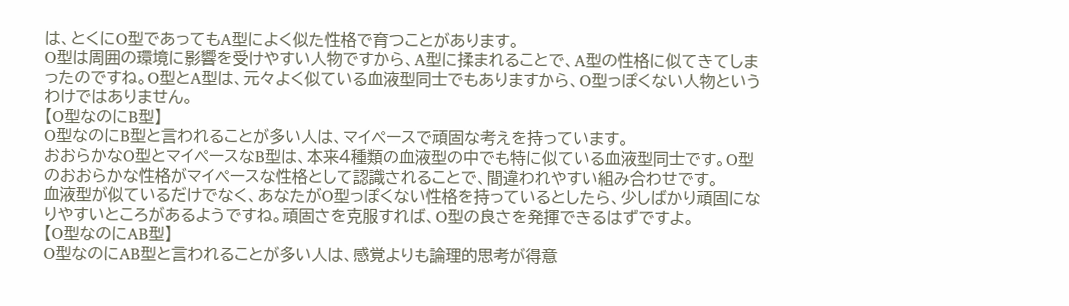は、とくにO型であってもA型によく似た性格で育つことがあります。
O型は周囲の環境に影響を受けやすい人物ですから、A型に揉まれることで、A型の性格に似てきてしまったのですね。O型とA型は、元々よく似ている血液型同士でもありますから、O型っぽくない人物というわけではありません。
【O型なのにB型】
O型なのにB型と言われることが多い人は、マイペースで頑固な考えを持っています。
おおらかなO型とマイペースなB型は、本来4種類の血液型の中でも特に似ている血液型同士です。O型のおおらかな性格がマイペースな性格として認識されることで、間違われやすい組み合わせです。
血液型が似ているだけでなく、あなたがO型っぽくない性格を持っているとしたら、少しばかり頑固になりやすいところがあるようですね。頑固さを克服すれば、O型の良さを発揮できるはずですよ。
【O型なのにAB型】
O型なのにAB型と言われることが多い人は、感覚よりも論理的思考が得意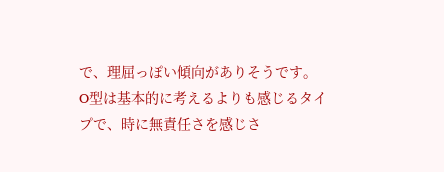で、理屈っぽい傾向がありそうです。
O型は基本的に考えるよりも感じるタイプで、時に無責任さを感じさ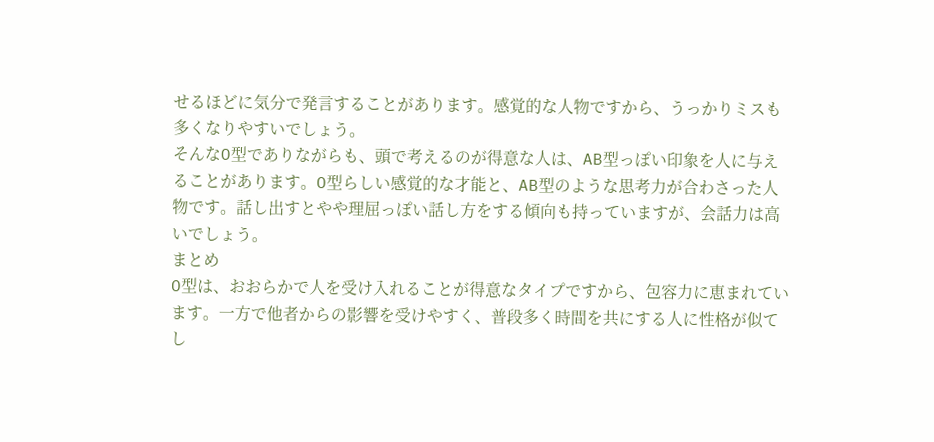せるほどに気分で発言することがあります。感覚的な人物ですから、うっかりミスも多くなりやすいでしょう。
そんなO型でありながらも、頭で考えるのが得意な人は、AB型っぽい印象を人に与えることがあります。O型らしい感覚的な才能と、AB型のような思考力が合わさった人物です。話し出すとやや理屈っぽい話し方をする傾向も持っていますが、会話力は高いでしょう。
まとめ
O型は、おおらかで人を受け入れることが得意なタイプですから、包容力に恵まれています。一方で他者からの影響を受けやすく、普段多く時間を共にする人に性格が似てし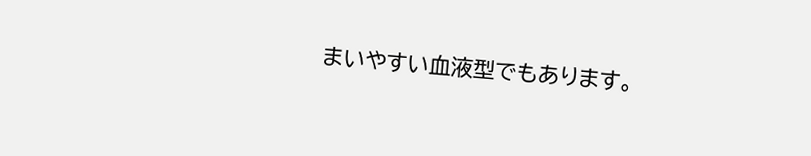まいやすい血液型でもあります。